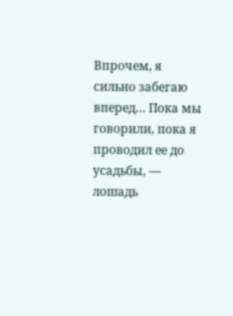Впрочем, я сильно забегаю вперед… Пока мы говорили, пока я проводил ее до усадьбы, — лошадь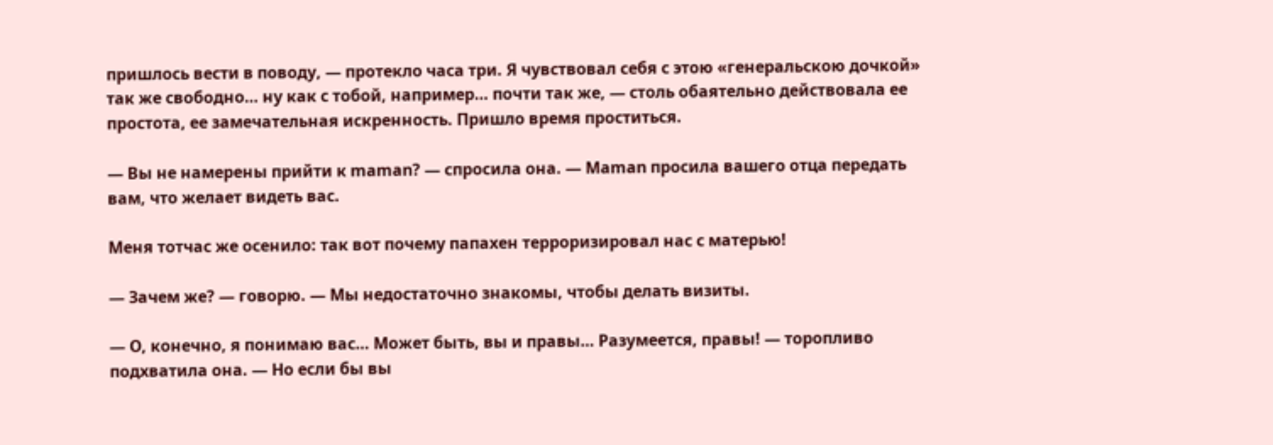пришлось вести в поводу, — протекло часа три. Я чувствовал себя с этою «генеральскою дочкой» так же свободно… ну как с тобой, например… почти так же, — столь обаятельно действовала ее простота, ее замечательная искренность. Пришло время проститься.

— Вы не намерены прийти к maman? — спросила она. — Maman просила вашего отца передать вам, что желает видеть вас.

Меня тотчас же осенило: так вот почему папахен терроризировал нас с матерью!

— Зачем же? — говорю. — Мы недостаточно знакомы, чтобы делать визиты.

— О, конечно, я понимаю вас… Может быть, вы и правы… Разумеется, правы! — торопливо подхватила она. — Но если бы вы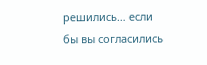решились… если бы вы согласились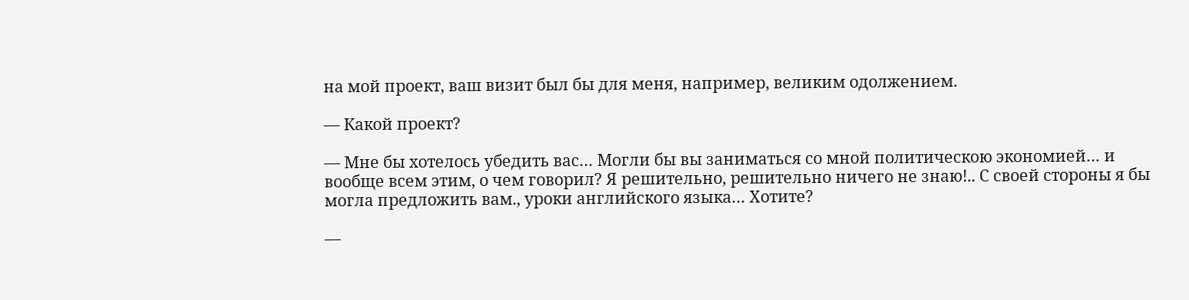на мой проект, ваш визит был бы для меня, например, великим одолжением.

— Какой проект?

— Мне бы хотелось убедить вас… Могли бы вы заниматься со мной политическою экономией… и вообще всем этим, о чем говорил? Я решительно, решительно ничего не знаю!.. С своей стороны я бы могла предложить вам., уроки английского языка… Хотите?

—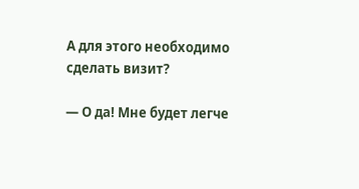А для этого необходимо сделать визит?

— О да! Мне будет легче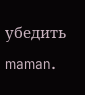убедить maman.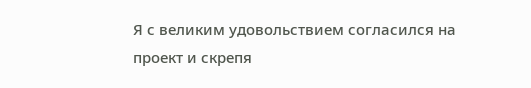Я с великим удовольствием согласился на проект и скрепя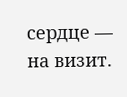сердце — на визит.